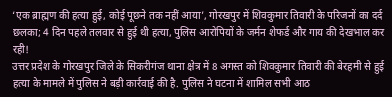‘एक ब्राह्मण की हत्या हुई, कोई पूछने तक नहीं आया’, गोरखपुर में शिवकुमार तिवारी के परिजनों का दर्द छलका; 4 दिन पहले तलवार से हुई थी हत्या, पुलिस आरोपियों के जर्मन शेफर्ड और गाय की देखभाल कर रही!
उत्तर प्रदेश के गोरखपुर जिले के सिकरीगंज थाना क्षेत्र में 8 अगस्त को शिवकुमार तिवारी की बेरहमी से हुई हत्या के मामले में पुलिस ने बड़ी कार्रवाई की है. पुलिस ने घटना में शामिल सभी आठ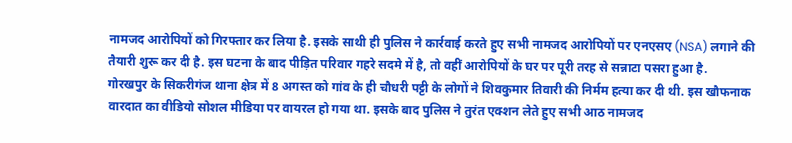नामजद आरोपियों को गिरफ्तार कर लिया है. इसके साथी ही पुलिस ने कार्रवाई करते हुए सभी नामजद आरोपियों पर एनएसए (NSA) लगाने की तैयारी शुरू कर दी है. इस घटना के बाद पीड़ित परिवार गहरे सदमे में है, तो वहीं आरोपियों के घर पर पूरी तरह से सन्नाटा पसरा हुआ है.
गोरखपुर के सिकरीगंज थाना क्षेत्र में 8 अगस्त को गांव के ही चौधरी पट्टी के लोगों ने शिवकुमार तिवारी की निर्मम हत्या कर दी थी. इस खौफनाक वारदात का वीडियो सोशल मीडिया पर वायरल हो गया था. इसके बाद पुलिस ने तुरंत एक्शन लेते हुए सभी आठ नामजद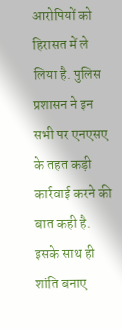आरोपियों को हिरासत में ले लिया है. पुलिस प्रशासन ने इन सभी पर एनएसए के तहत कड़ी कार्रवाई करने की बात कही है. इसके साथ ही शांति बनाए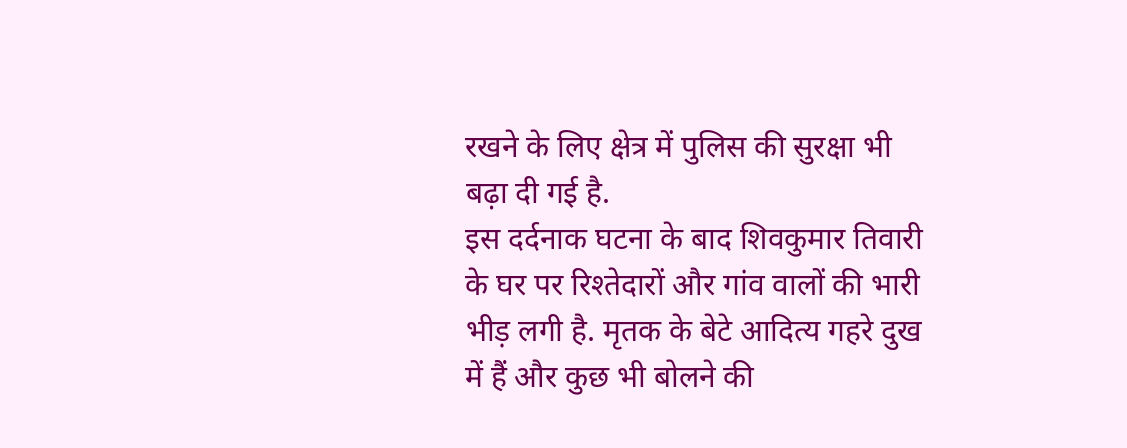रखने के लिए क्षेत्र में पुलिस की सुरक्षा भी बढ़ा दी गई है.
इस दर्दनाक घटना के बाद शिवकुमार तिवारी के घर पर रिश्तेदारों और गांव वालों की भारी भीड़ लगी है. मृतक के बेटे आदित्य गहरे दुख में हैं और कुछ भी बोलने की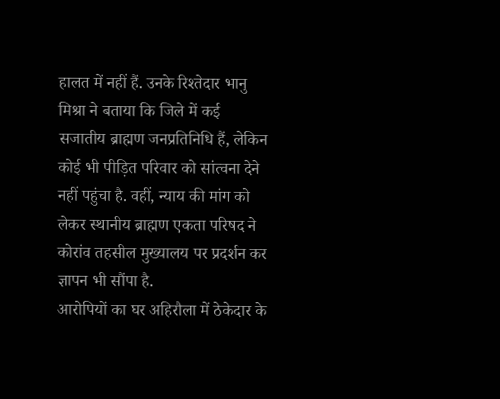हालत में नहीं हैं. उनके रिश्तेदार भानु मिश्रा ने बताया कि जिले में कई सजातीय ब्राह्मण जनप्रतिनिधि हैं, लेकिन कोई भी पीड़ित परिवार को सांत्वना देने नहीं पहुंचा है. वहीं, न्याय की मांग को लेकर स्थानीय ब्राह्मण एकता परिषद ने कोरांव तहसील मुख्यालय पर प्रदर्शन कर ज्ञापन भी सौंपा है.
आरोपियों का घर अहिरौला में ठेकेदार के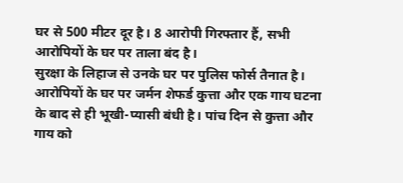घर से 500 मीटर दूर है। 8 आरोपी गिरफ्तार हैं, सभी आरोपियों के घर पर ताला बंद है।
सुरक्षा के लिहाज से उनके घर पर पुलिस फोर्स तैनात है। आरोपियों के घर पर जर्मन शेफर्ड कुत्ता और एक गाय घटना के बाद से ही भूखी-प्यासी बंधी है। पांच दिन से कुत्ता और गाय को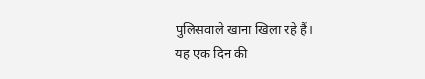पुलिसवाले खाना खिला रहे हैं।
यह एक दिन की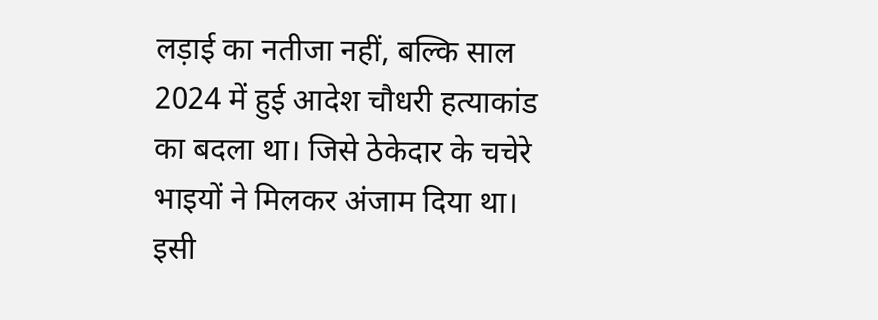लड़ाई का नतीजा नहीं, बल्कि साल 2024 में हुई आदेश चौधरी हत्याकांड का बदला था। जिसे ठेकेदार के चचेरे भाइयों ने मिलकर अंजाम दिया था। इसी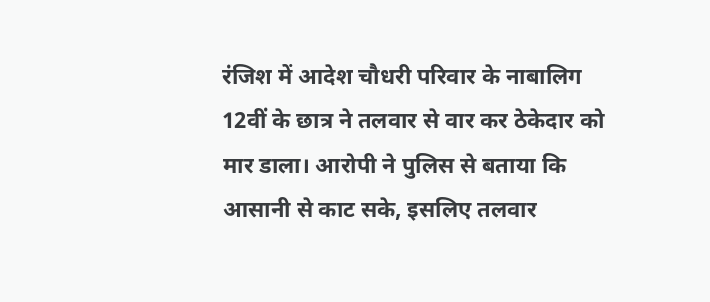रंजिश में आदेश चौधरी परिवार के नाबालिग 12वीं के छात्र ने तलवार से वार कर ठेकेदार को मार डाला। आरोपी ने पुलिस से बताया कि आसानी से काट सके, इसलिए तलवार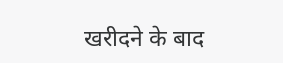खरीदने के बाद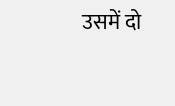उसमें दो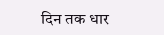दिन तक धार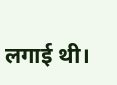लगाई थी।